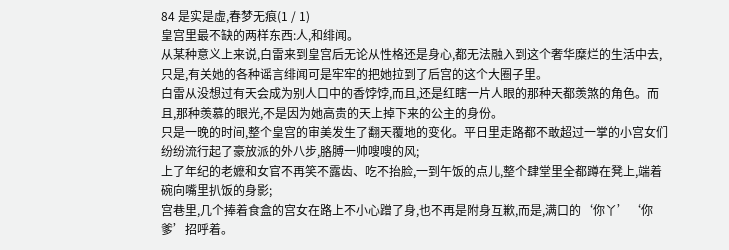84 是实是虚,春梦无痕(1 / 1)
皇宫里最不缺的两样东西:人,和绯闻。
从某种意义上来说,白雷来到皇宫后无论从性格还是身心,都无法融入到这个奢华糜烂的生活中去,只是,有关她的各种谣言绯闻可是牢牢的把她拉到了后宫的这个大圈子里。
白雷从没想过有天会成为别人口中的香饽饽,而且,还是红瞎一片人眼的那种天都羡煞的角色。而且,那种羡慕的眼光,不是因为她高贵的天上掉下来的公主的身份。
只是一晚的时间,整个皇宫的审美发生了翻天覆地的变化。平日里走路都不敢超过一掌的小宫女们纷纷流行起了豪放派的外八步,胳膊一帅嗖嗖的风;
上了年纪的老嬷和女官不再笑不露齿、吃不抬脸,一到午饭的点儿,整个肆堂里全都蹲在凳上,端着碗向嘴里扒饭的身影;
宫巷里,几个捧着食盒的宫女在路上不小心蹭了身,也不再是附身互歉,而是,满口的‘你丫’‘你爹’招呼着。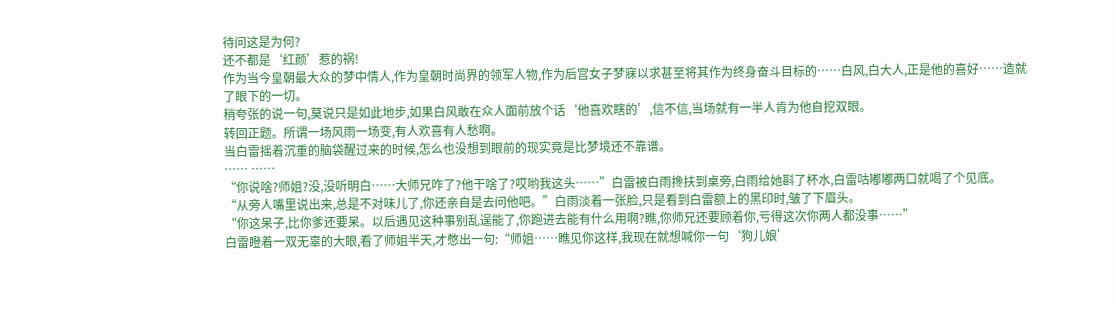待问这是为何?
还不都是‘红颜’惹的祸!
作为当今皇朝最大众的梦中情人,作为皇朝时尚界的领军人物,作为后宫女子梦寐以求甚至将其作为终身奋斗目标的……白风,白大人,正是他的喜好……造就了眼下的一切。
稍夸张的说一句,莫说只是如此地步,如果白风敢在众人面前放个话‘他喜欢瞎的’,信不信,当场就有一半人肯为他自挖双眼。
转回正题。所谓一场风雨一场变,有人欢喜有人愁啊。
当白雷摇着沉重的脑袋醒过来的时候,怎么也没想到眼前的现实竟是比梦境还不靠谱。
…… ……
“你说啥?师姐?没,没听明白……大师兄咋了?他干啥了?哎哟我这头……”白雷被白雨搀扶到桌旁,白雨给她斟了杯水,白雷咕嘟嘟两口就喝了个见底。
“从旁人嘴里说出来,总是不对味儿了,你还亲自是去问他吧。”白雨淡着一张脸,只是看到白雷额上的黑印时,皱了下眉头。
“你这呆子,比你爹还要呆。以后遇见这种事别乱逞能了,你跑进去能有什么用啊?瞧,你师兄还要顾着你,亏得这次你两人都没事……”
白雷瞪着一双无辜的大眼,看了师姐半天,才憋出一句:“师姐……瞧见你这样,我现在就想喊你一句‘狗儿娘’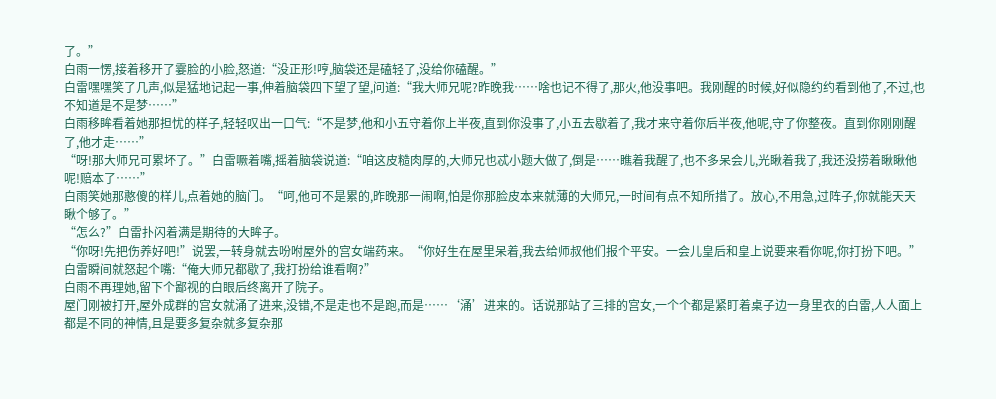了。”
白雨一愣,接着移开了霎脸的小脸,怒道:“没正形!哼,脑袋还是磕轻了,没给你磕醒。”
白雷嘿嘿笑了几声,似是猛地记起一事,伸着脑袋四下望了望,问道:“我大师兄呢?昨晚我……啥也记不得了,那火,他没事吧。我刚醒的时候,好似隐约约看到他了,不过,也不知道是不是梦……”
白雨移眸看着她那担忧的样子,轻轻叹出一口气:“不是梦,他和小五守着你上半夜,直到你没事了,小五去歇着了,我才来守着你后半夜,他呢,守了你整夜。直到你刚刚醒了,他才走……”
“呀!那大师兄可累坏了。”白雷噘着嘴,摇着脑袋说道:“咱这皮糙肉厚的,大师兄也忒小题大做了,倒是……瞧着我醒了,也不多呆会儿,光瞅着我了,我还没捞着瞅瞅他呢!赔本了……”
白雨笑她那憨傻的样儿,点着她的脑门。“呵,他可不是累的,昨晚那一闹啊,怕是你那脸皮本来就薄的大师兄,一时间有点不知所措了。放心,不用急,过阵子,你就能天天瞅个够了。”
“怎么?”白雷扑闪着满是期待的大眸子。
“你呀!先把伤养好吧!”说罢,一转身就去吩咐屋外的宫女端药来。“你好生在屋里呆着,我去给师叔他们报个平安。一会儿皇后和皇上说要来看你呢,你打扮下吧。”
白雷瞬间就怒起个嘴:“俺大师兄都歇了,我打扮给谁看啊?”
白雨不再理她,留下个鄙视的白眼后终离开了院子。
屋门刚被打开,屋外成群的宫女就涌了进来,没错,不是走也不是跑,而是……‘涌’进来的。话说那站了三排的宫女,一个个都是紧盯着桌子边一身里衣的白雷,人人面上都是不同的神情,且是要多复杂就多复杂那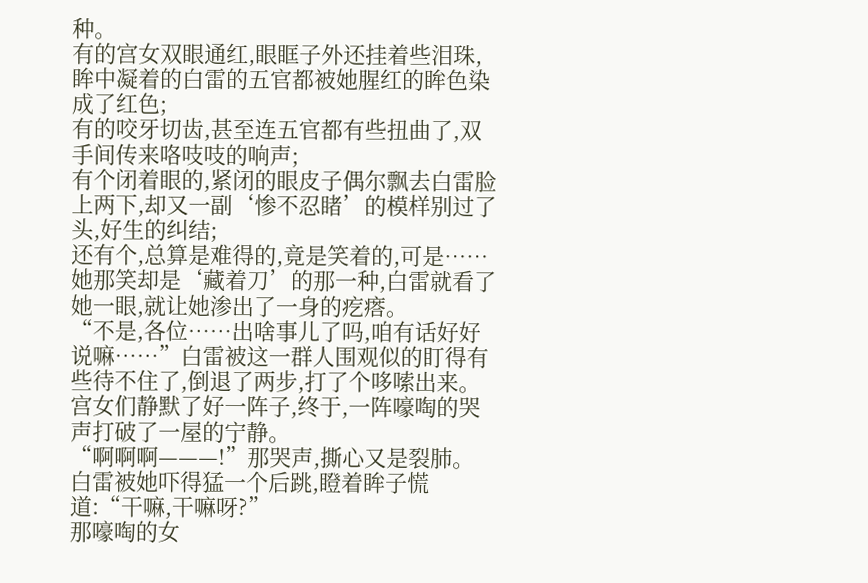种。
有的宫女双眼通红,眼眶子外还挂着些泪珠,眸中凝着的白雷的五官都被她腥红的眸色染成了红色;
有的咬牙切齿,甚至连五官都有些扭曲了,双手间传来咯吱吱的响声;
有个闭着眼的,紧闭的眼皮子偶尔飘去白雷脸上两下,却又一副‘惨不忍睹’的模样别过了头,好生的纠结;
还有个,总算是难得的,竟是笑着的,可是……她那笑却是‘藏着刀’的那一种,白雷就看了她一眼,就让她渗出了一身的疙瘩。
“不是,各位……出啥事儿了吗,咱有话好好说嘛……”白雷被这一群人围观似的盯得有些待不住了,倒退了两步,打了个哆嗦出来。
宫女们静默了好一阵子,终于,一阵嚎啕的哭声打破了一屋的宁静。
“啊啊啊———!”那哭声,撕心又是裂肺。
白雷被她吓得猛一个后跳,瞪着眸子慌道:“干嘛,干嘛呀?”
那嚎啕的女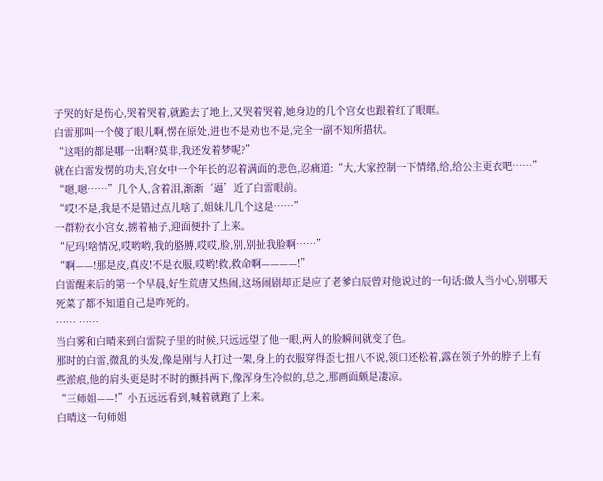子哭的好是伤心,哭着哭着,就跪去了地上,又哭着哭着,她身边的几个宫女也跟着红了眼眶。
白雷那叫一个傻了眼儿啊,愣在原处,进也不是劝也不是,完全一副不知所措状。
“这唱的都是哪一出啊?莫非,我还发着梦呢?”
就在白雷发愣的功夫,宫女中一个年长的忍着满面的悲色,忍痛道:“大,大家控制一下情绪,给,给公主更衣吧……”
“嗯,嗯……”几个人,含着泪,渐渐‘逼’近了白雷眼前。
“哎!不是,我是不是错过点儿啥了,姐妹儿几个这是……”
一群粉衣小宫女,掳着袖子,迎面便扑了上来。
“尼玛!啥情况,哎哟哟,我的胳膊,哎哎,脸,别,别扯我脸啊……”
“啊——!那是皮,真皮!不是衣服,哎哟!救,救命啊————!”
白雷醒来后的第一个早晨,好生荒唐又热闹,这场闹剧却正是应了老爹白辰曾对他说过的一句话:做人当小心,别哪天死菜了都不知道自己是咋死的。
…… ……
当白雾和白晴来到白雷院子里的时候,只远远望了他一眼,两人的脸瞬间就变了色。
那时的白雷,微乱的头发,像是刚与人打过一架,身上的衣服穿得歪七扭八不说,领口还松着,露在领子外的脖子上有些淤痕,他的肩头更是时不时的颤抖两下,像浑身生冷似的,总之,那画面颇是凄凉。
“三师姐——!”小五远远看到,喊着就跑了上来。
白晴这一句师姐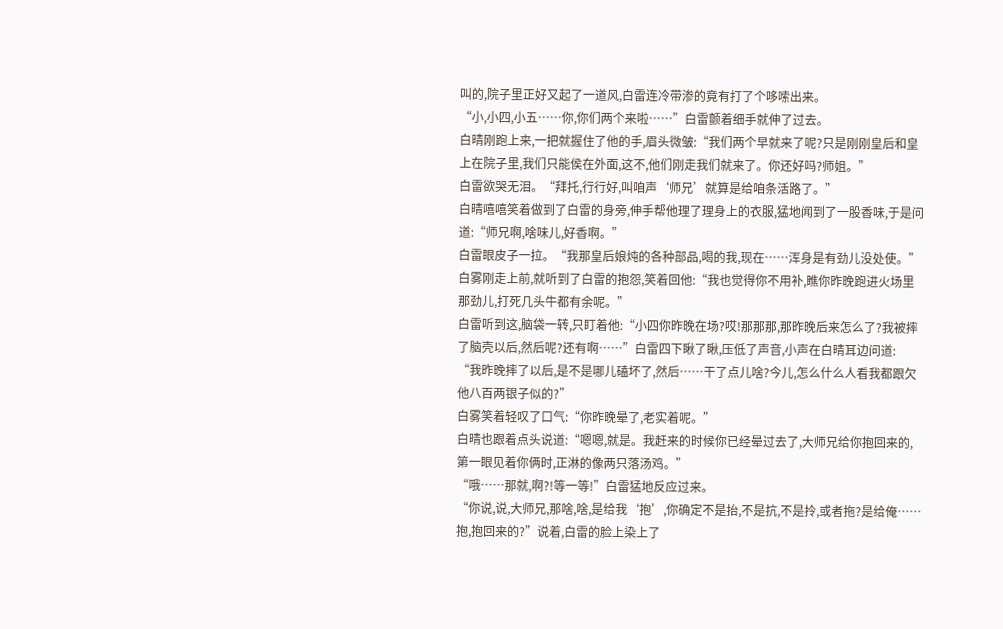叫的,院子里正好又起了一道风,白雷连冷带渗的竟有打了个哆嗦出来。
“小,小四,小五……你,你们两个来啦……”白雷颤着细手就伸了过去。
白晴刚跑上来,一把就握住了他的手,眉头微皱:“我们两个早就来了呢?只是刚刚皇后和皇上在院子里,我们只能侯在外面,这不,他们刚走我们就来了。你还好吗?师姐。”
白雷欲哭无泪。“拜托,行行好,叫咱声‘师兄’就算是给咱条活路了。”
白晴嘻嘻笑着做到了白雷的身旁,伸手帮他理了理身上的衣服,猛地闻到了一股香味,于是问道:“师兄啊,啥味儿,好香啊。”
白雷眼皮子一拉。“我那皇后娘炖的各种部品,喝的我,现在……浑身是有劲儿没处使。”
白雾刚走上前,就听到了白雷的抱怨,笑着回他:“我也觉得你不用补,瞧你昨晚跑进火场里那劲儿,打死几头牛都有余呢。”
白雷听到这,脑袋一转,只盯着他:“小四你昨晚在场?哎!那那那,那昨晚后来怎么了?我被摔了脑壳以后,然后呢?还有啊……”白雷四下瞅了瞅,压低了声音,小声在白晴耳边问道:
“我昨晚摔了以后,是不是哪儿磕坏了,然后……干了点儿啥?今儿,怎么什么人看我都跟欠他八百两银子似的?”
白雾笑着轻叹了口气:“你昨晚晕了,老实着呢。”
白晴也跟着点头说道:“嗯嗯,就是。我赶来的时候你已经晕过去了,大师兄给你抱回来的,第一眼见着你俩时,正淋的像两只落汤鸡。”
“哦……那就,啊?!等一等!”白雷猛地反应过来。
“你说,说,大师兄,那啥,啥,是给我‘抱’,你确定不是抬,不是抗,不是拎,或者拖?是给俺……抱,抱回来的?”说着,白雷的脸上染上了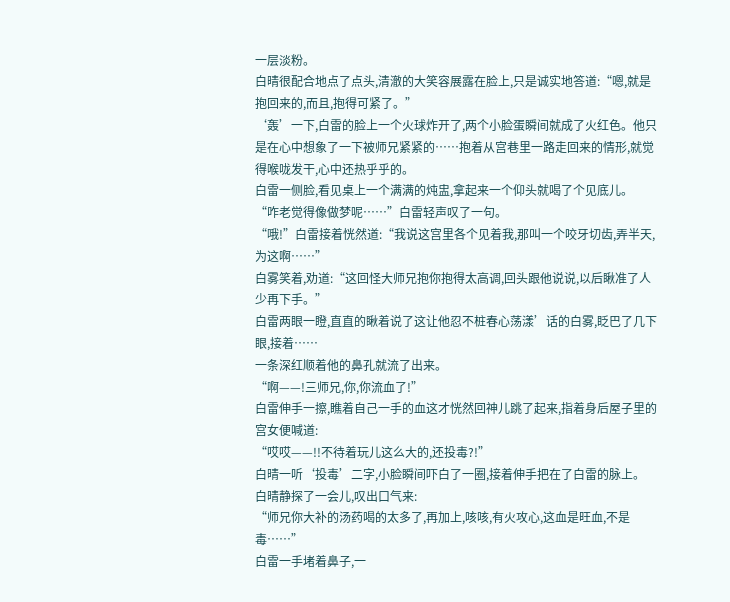一层淡粉。
白晴很配合地点了点头,清澈的大笑容展露在脸上,只是诚实地答道:“嗯,就是抱回来的,而且,抱得可紧了。”
‘轰’一下,白雷的脸上一个火球炸开了,两个小脸蛋瞬间就成了火红色。他只是在心中想象了一下被师兄紧紧的……抱着从宫巷里一路走回来的情形,就觉得喉咙发干,心中还热乎乎的。
白雷一侧脸,看见桌上一个满满的炖盅,拿起来一个仰头就喝了个见底儿。
“咋老觉得像做梦呢……”白雷轻声叹了一句。
“哦!”白雷接着恍然道:“我说这宫里各个见着我,那叫一个咬牙切齿,弄半天,为这啊……”
白雾笑着,劝道:“这回怪大师兄抱你抱得太高调,回头跟他说说,以后瞅准了人少再下手。”
白雷两眼一瞪,直直的瞅着说了这让他忍不桩春心荡漾’话的白雾,眨巴了几下眼,接着……
一条深红顺着他的鼻孔就流了出来。
“啊——!三师兄,你,你流血了!”
白雷伸手一擦,瞧着自己一手的血这才恍然回神儿跳了起来,指着身后屋子里的宫女便喊道:
“哎哎——!!不待着玩儿这么大的,还投毒?!”
白晴一听‘投毒’二字,小脸瞬间吓白了一圈,接着伸手把在了白雷的脉上。
白晴静探了一会儿,叹出口气来:
“师兄你大补的汤药喝的太多了,再加上,咳咳,有火攻心,这血是旺血,不是毒……”
白雷一手堵着鼻子,一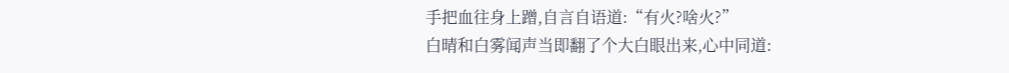手把血往身上蹭,自言自语道:“有火?啥火?”
白晴和白雾闻声当即翻了个大白眼出来,心中同道: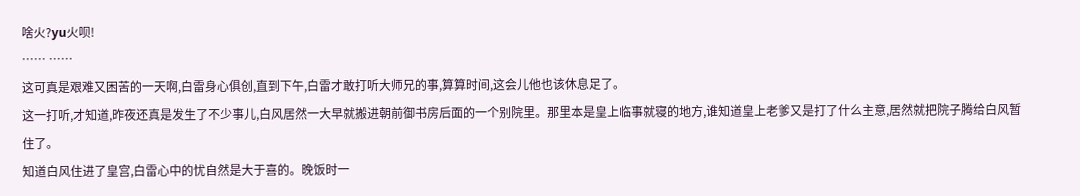啥火?yu火呗!
…… ……
这可真是艰难又困苦的一天啊,白雷身心俱创,直到下午,白雷才敢打听大师兄的事,算算时间,这会儿他也该休息足了。
这一打听,才知道,昨夜还真是发生了不少事儿,白风居然一大早就搬进朝前御书房后面的一个别院里。那里本是皇上临事就寝的地方,谁知道皇上老爹又是打了什么主意,居然就把院子腾给白风暂住了。
知道白风住进了皇宫,白雷心中的忧自然是大于喜的。晚饭时一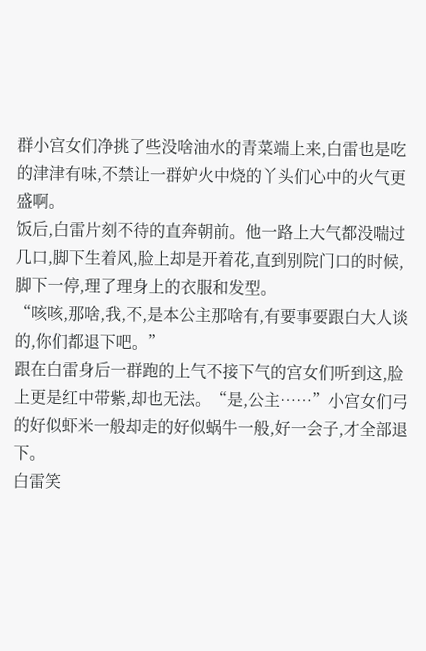群小宫女们净挑了些没啥油水的青菜端上来,白雷也是吃的津津有味,不禁让一群妒火中烧的丫头们心中的火气更盛啊。
饭后,白雷片刻不待的直奔朝前。他一路上大气都没喘过几口,脚下生着风,脸上却是开着花,直到别院门口的时候,脚下一停,理了理身上的衣服和发型。
“咳咳,那啥,我,不,是本公主那啥有,有要事要跟白大人谈的,你们都退下吧。”
跟在白雷身后一群跑的上气不接下气的宫女们听到这,脸上更是红中带紫,却也无法。“是,公主……”小宫女们弓的好似虾米一般却走的好似蜗牛一般,好一会子,才全部退下。
白雷笑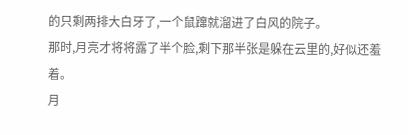的只剩两排大白牙了,一个鼠蹿就溜进了白风的院子。
那时,月亮才将将露了半个脸,剩下那半张是躲在云里的,好似还羞着。
月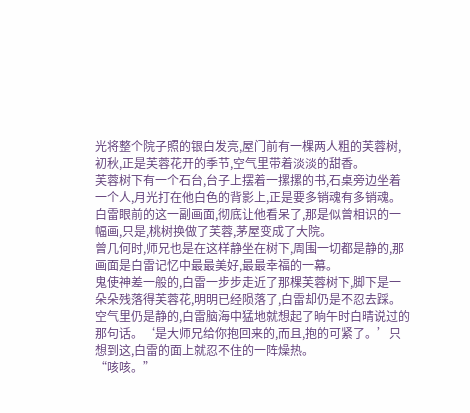光将整个院子照的银白发亮,屋门前有一棵两人粗的芙蓉树,初秋,正是芙蓉花开的季节,空气里带着淡淡的甜香。
芙蓉树下有一个石台,台子上摆着一摞摞的书,石桌旁边坐着一个人,月光打在他白色的背影上,正是要多销魂有多销魂。
白雷眼前的这一副画面,彻底让他看呆了,那是似曾相识的一幅画,只是,桃树换做了芙蓉,茅屋变成了大院。
曾几何时,师兄也是在这样静坐在树下,周围一切都是静的,那画面是白雷记忆中最最美好,最最幸福的一幕。
鬼使神差一般的,白雷一步步走近了那棵芙蓉树下,脚下是一朵朵残落得芙蓉花,明明已经陨落了,白雷却仍是不忍去踩。
空气里仍是静的,白雷脑海中猛地就想起了晌午时白晴说过的那句话。‘是大师兄给你抱回来的,而且,抱的可紧了。’只想到这,白雷的面上就忍不住的一阵燥热。
“咳咳。”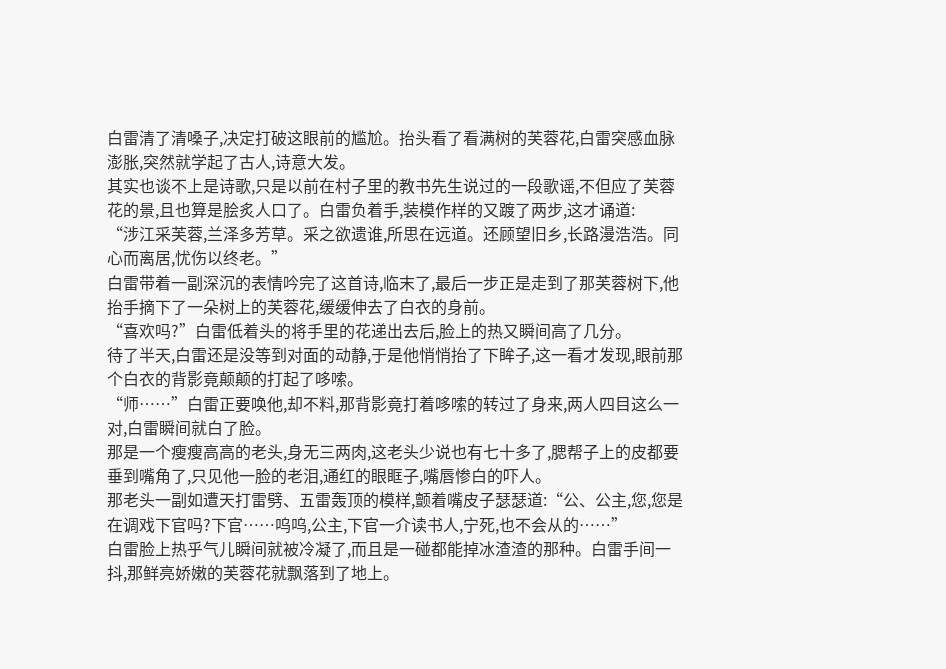白雷清了清嗓子,决定打破这眼前的尴尬。抬头看了看满树的芙蓉花,白雷突感血脉澎胀,突然就学起了古人,诗意大发。
其实也谈不上是诗歌,只是以前在村子里的教书先生说过的一段歌谣,不但应了芙蓉花的景,且也算是脍炙人口了。白雷负着手,装模作样的又踱了两步,这才诵道:
“涉江采芙蓉,兰泽多芳草。采之欲遗谁,所思在远道。还顾望旧乡,长路漫浩浩。同心而离居,忧伤以终老。”
白雷带着一副深沉的表情吟完了这首诗,临末了,最后一步正是走到了那芙蓉树下,他抬手摘下了一朵树上的芙蓉花,缓缓伸去了白衣的身前。
“喜欢吗?”白雷低着头的将手里的花递出去后,脸上的热又瞬间高了几分。
待了半天,白雷还是没等到对面的动静,于是他悄悄抬了下眸子,这一看才发现,眼前那个白衣的背影竟颠颠的打起了哆嗦。
“师……”白雷正要唤他,却不料,那背影竟打着哆嗦的转过了身来,两人四目这么一对,白雷瞬间就白了脸。
那是一个瘦瘦高高的老头,身无三两肉,这老头少说也有七十多了,腮帮子上的皮都要垂到嘴角了,只见他一脸的老泪,通红的眼眶子,嘴唇惨白的吓人。
那老头一副如遭天打雷劈、五雷轰顶的模样,颤着嘴皮子瑟瑟道:“公、公主,您,您是在调戏下官吗?下官……呜呜,公主,下官一介读书人,宁死,也不会从的……”
白雷脸上热乎气儿瞬间就被冷凝了,而且是一碰都能掉冰渣渣的那种。白雷手间一抖,那鲜亮娇嫩的芙蓉花就飘落到了地上。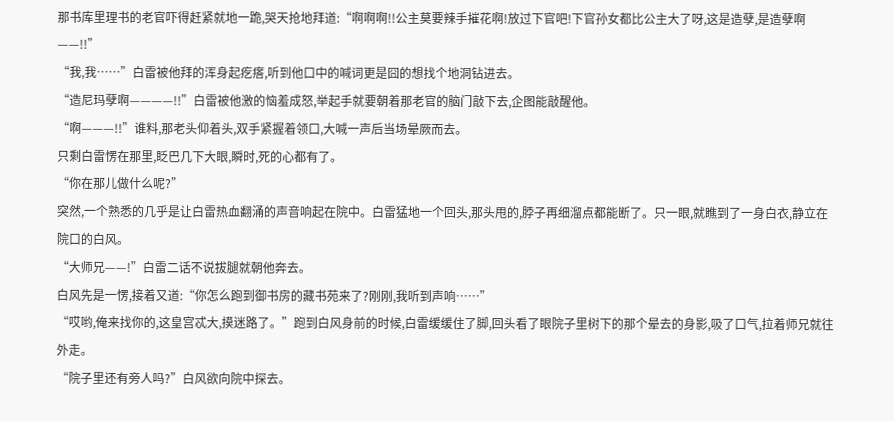那书库里理书的老官吓得赶紧就地一跪,哭天抢地拜道:“啊啊啊!!公主莫要辣手摧花啊!放过下官吧!下官孙女都比公主大了呀,这是造孽,是造孽啊——!!”
“我,我……”白雷被他拜的浑身起疙瘩,听到他口中的喊词更是囧的想找个地洞钻进去。
“造尼玛孽啊————!!”白雷被他激的恼羞成怒,举起手就要朝着那老官的脑门敲下去,企图能敲醒他。
“啊———!!”谁料,那老头仰着头,双手紧握着领口,大喊一声后当场晕厥而去。
只剩白雷愣在那里,眨巴几下大眼,瞬时,死的心都有了。
“你在那儿做什么呢?”
突然,一个熟悉的几乎是让白雷热血翻涌的声音响起在院中。白雷猛地一个回头,那头甩的,脖子再细溜点都能断了。只一眼,就瞧到了一身白衣,静立在院口的白风。
“大师兄——!”白雷二话不说拔腿就朝他奔去。
白风先是一愣,接着又道:“你怎么跑到御书房的藏书苑来了?刚刚,我听到声响……”
“哎哟,俺来找你的,这皇宫忒大,摸迷路了。”跑到白风身前的时候,白雷缓缓住了脚,回头看了眼院子里树下的那个晕去的身影,吸了口气,拉着师兄就往外走。
“院子里还有旁人吗?”白风欲向院中探去。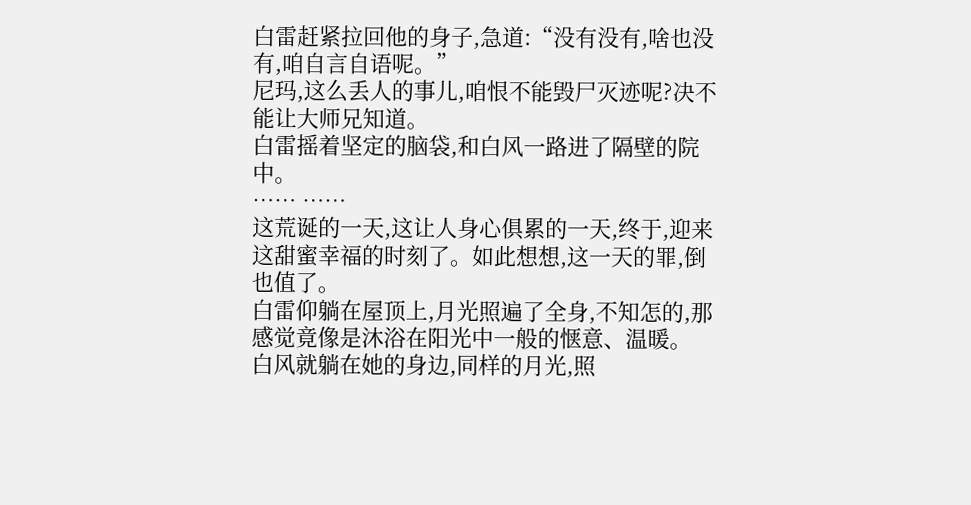白雷赶紧拉回他的身子,急道:“没有没有,啥也没有,咱自言自语呢。”
尼玛,这么丢人的事儿,咱恨不能毁尸灭迹呢?决不能让大师兄知道。
白雷摇着坚定的脑袋,和白风一路进了隔壁的院中。
…… ……
这荒诞的一天,这让人身心俱累的一天,终于,迎来这甜蜜幸福的时刻了。如此想想,这一天的罪,倒也值了。
白雷仰躺在屋顶上,月光照遍了全身,不知怎的,那感觉竟像是沐浴在阳光中一般的惬意、温暖。
白风就躺在她的身边,同样的月光,照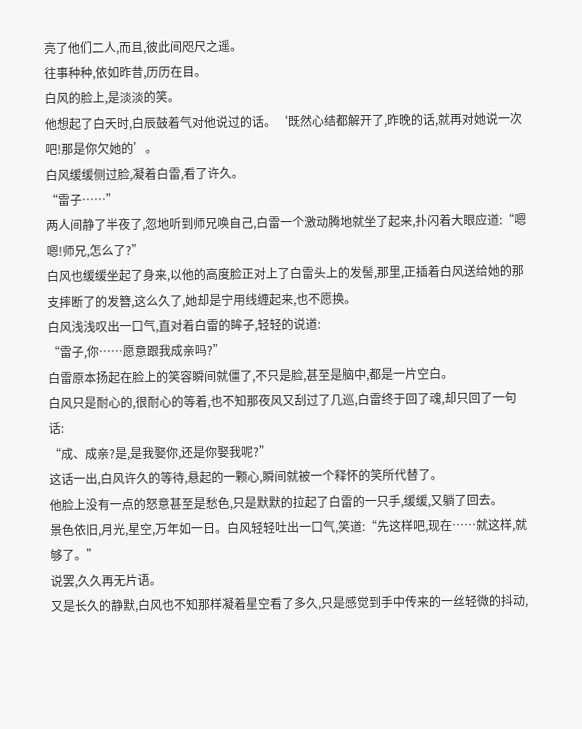亮了他们二人,而且,彼此间咫尺之遥。
往事种种,依如昨昔,历历在目。
白风的脸上,是淡淡的笑。
他想起了白天时,白辰鼓着气对他说过的话。‘既然心结都解开了,昨晚的话,就再对她说一次吧!那是你欠她的’。
白风缓缓侧过脸,凝着白雷,看了许久。
“雷子……”
两人间静了半夜了,忽地听到师兄唤自己,白雷一个激动腾地就坐了起来,扑闪着大眼应道:“嗯嗯!师兄,怎么了?”
白风也缓缓坐起了身来,以他的高度脸正对上了白雷头上的发髻,那里,正插着白风送给她的那支摔断了的发簪,这么久了,她却是宁用线缠起来,也不愿换。
白风浅浅叹出一口气,直对着白雷的眸子,轻轻的说道:
“雷子,你……愿意跟我成亲吗?”
白雷原本扬起在脸上的笑容瞬间就僵了,不只是脸,甚至是脑中,都是一片空白。
白风只是耐心的,很耐心的等着,也不知那夜风又刮过了几巡,白雷终于回了魂,却只回了一句话:
“成、成亲?是,是我娶你,还是你娶我呢?”
这话一出,白风许久的等待,悬起的一颗心,瞬间就被一个释怀的笑所代替了。
他脸上没有一点的怒意甚至是愁色,只是默默的拉起了白雷的一只手,缓缓,又躺了回去。
景色依旧,月光,星空,万年如一日。白风轻轻吐出一口气,笑道:“先这样吧,现在……就这样,就够了。”
说罢,久久再无片语。
又是长久的静默,白风也不知那样凝着星空看了多久,只是感觉到手中传来的一丝轻微的抖动,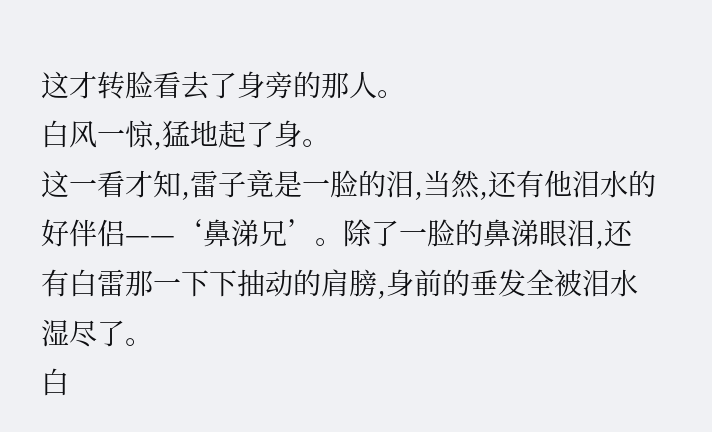这才转脸看去了身旁的那人。
白风一惊,猛地起了身。
这一看才知,雷子竟是一脸的泪,当然,还有他泪水的好伴侣——‘鼻涕兄’。除了一脸的鼻涕眼泪,还有白雷那一下下抽动的肩膀,身前的垂发全被泪水湿尽了。
白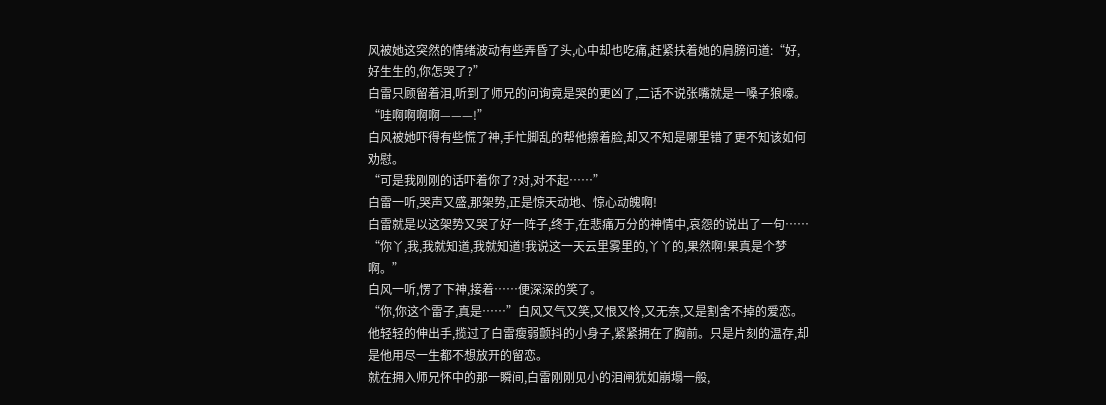风被她这突然的情绪波动有些弄昏了头,心中却也吃痛,赶紧扶着她的肩膀问道:“好,好生生的,你怎哭了?”
白雷只顾留着泪,听到了师兄的问询竟是哭的更凶了,二话不说张嘴就是一嗓子狼嚎。“哇啊啊啊啊———!”
白风被她吓得有些慌了神,手忙脚乱的帮他擦着脸,却又不知是哪里错了更不知该如何劝慰。
“可是我刚刚的话吓着你了?对,对不起……”
白雷一听,哭声又盛,那架势,正是惊天动地、惊心动魄啊!
白雷就是以这架势又哭了好一阵子,终于,在悲痛万分的神情中,哀怨的说出了一句……
“你丫,我,我就知道,我就知道!我说这一天云里雾里的,丫丫的,果然啊!果真是个梦啊。”
白风一听,愣了下神,接着……便深深的笑了。
“你,你这个雷子,真是……”白风又气又笑,又恨又怜,又无奈,又是割舍不掉的爱恋。
他轻轻的伸出手,揽过了白雷瘦弱颤抖的小身子,紧紧拥在了胸前。只是片刻的温存,却是他用尽一生都不想放开的留恋。
就在拥入师兄怀中的那一瞬间,白雷刚刚见小的泪闸犹如崩塌一般,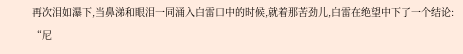再次泪如瀑下,当鼻涕和眼泪一同涌入白雷口中的时候,就着那苦劲儿,白雷在绝望中下了一个结论:
“尼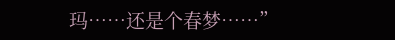玛……还是个春梦……”